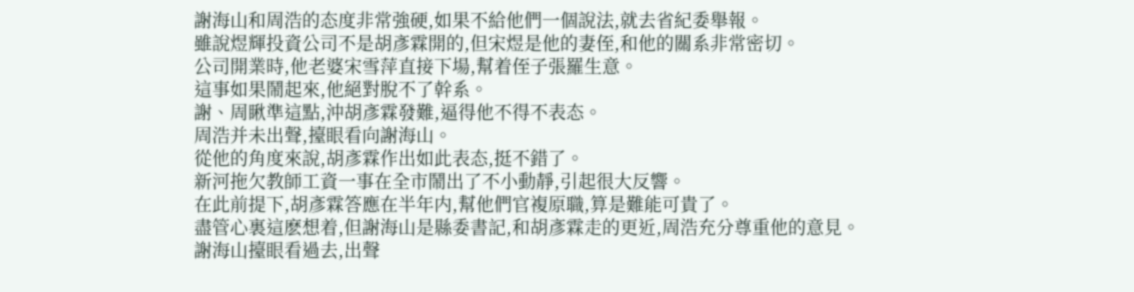謝海山和周浩的态度非常強硬,如果不給他們一個說法,就去省紀委舉報。
雖說煜輝投資公司不是胡彥霖開的,但宋煜是他的妻侄,和他的關系非常密切。
公司開業時,他老婆宋雪萍直接下場,幫着侄子張羅生意。
這事如果鬧起來,他絕對脫不了幹系。
謝、周瞅準這點,沖胡彥霖發難,逼得他不得不表态。
周浩并未出聲,擡眼看向謝海山。
從他的角度來說,胡彥霖作出如此表态,挺不錯了。
新河拖欠教師工資一事在全市鬧出了不小動靜,引起很大反響。
在此前提下,胡彥霖答應在半年内,幫他們官複原職,算是難能可貴了。
盡管心裏這麽想着,但謝海山是縣委書記,和胡彥霖走的更近,周浩充分尊重他的意見。
謝海山擡眼看過去,出聲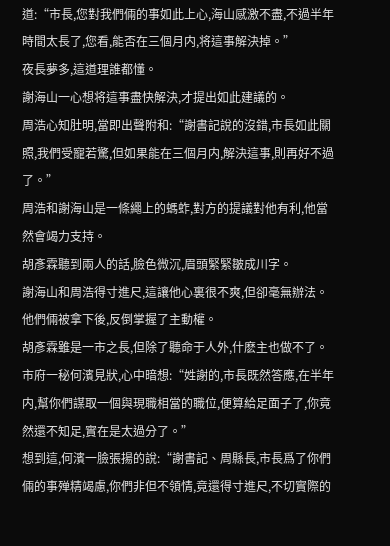道:“市長,您對我們倆的事如此上心,海山感激不盡,不過半年時間太長了,您看,能否在三個月内,将這事解決掉。”
夜長夢多,這道理誰都懂。
謝海山一心想将這事盡快解決,才提出如此建議的。
周浩心知肚明,當即出聲附和:“謝書記說的沒錯,市長如此關照,我們受寵若驚,但如果能在三個月内,解決這事,則再好不過了。”
周浩和謝海山是一條繩上的螞蚱,對方的提議對他有利,他當然會竭力支持。
胡彥霖聽到兩人的話,臉色微沉,眉頭緊緊皺成川字。
謝海山和周浩得寸進尺,這讓他心裏很不爽,但卻毫無辦法。
他們倆被拿下後,反倒掌握了主動權。
胡彥霖雖是一市之長,但除了聽命于人外,什麽主也做不了。
市府一秘何濱見狀,心中暗想:“姓謝的,市長既然答應,在半年内,幫你們謀取一個與現職相當的職位,便算給足面子了,你竟然還不知足,實在是太過分了。”
想到這,何濱一臉張揚的說:“謝書記、周縣長,市長爲了你們倆的事殚精竭慮,你們非但不領情,竟還得寸進尺,不切實際的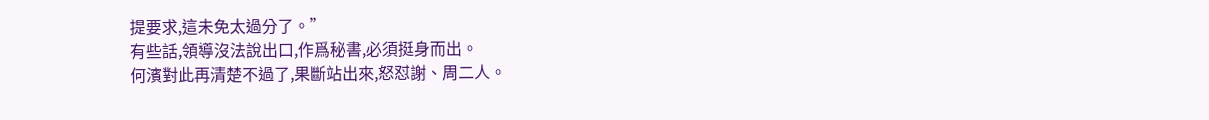提要求,這未免太過分了。”
有些話,領導沒法說出口,作爲秘書,必須挺身而出。
何濱對此再清楚不過了,果斷站出來,怒怼謝、周二人。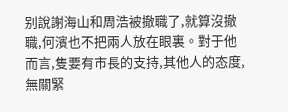别說謝海山和周浩被撤職了,就算沒撤職,何濱也不把兩人放在眼裏。對于他而言,隻要有市長的支持,其他人的态度,無關緊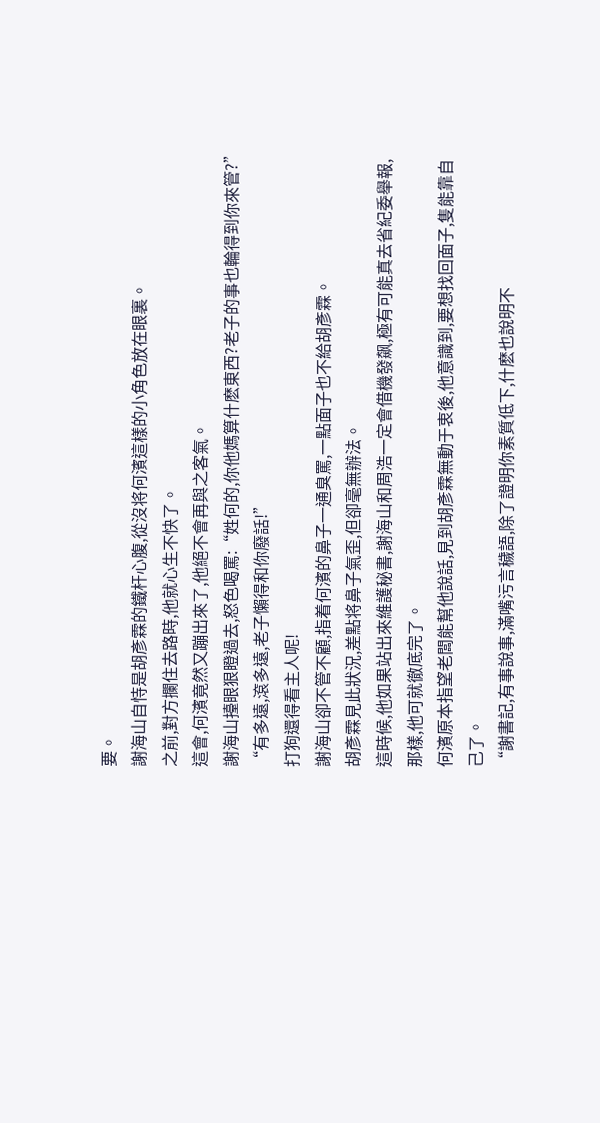要。
謝海山自恃是胡彥霖的鐵杆心腹,從沒将何濱這樣的小角色放在眼裏。
之前,對方攔住去路時,他就心生不快了。
這會,何濱竟然又蹦出來了,他絕不會再與之客氣。
謝海山擡眼狠瞪過去,怒色喝罵:“姓何的,你他媽算什麽東西?老子的事也輪得到你來管?”
“有多遠,滾多遠,老子懶得和你廢話!”
打狗還得看主人呢!
謝海山卻不管不顧,指着何濱的鼻子一通臭罵,一點面子也不給胡彥霖。
胡彥霖見此狀況,差點将鼻子氣歪,但卻毫無辦法。
這時候,他如果站出來維護秘書,謝海山和周浩一定會借機發飙,極有可能真去省紀委舉報,那樣,他可就徹底完了。
何濱原本指望老闆能幫他說話,見到胡彥霖無動于衷後,他意識到,要想找回面子,隻能靠自己了。
“謝書記,有事說事,滿嘴污言穢語,除了證明你素質低下,什麽也說明不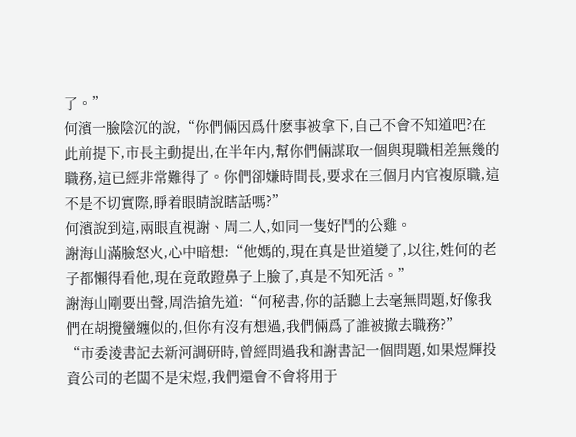了。”
何濱一臉陰沉的說,“你們倆因爲什麽事被拿下,自己不會不知道吧?在此前提下,市長主動提出,在半年内,幫你們倆謀取一個與現職相差無幾的職務,這已經非常難得了。你們卻嫌時間長,要求在三個月内官複原職,這不是不切實際,睜着眼睛說瞎話嗎?”
何濱說到這,兩眼直視謝、周二人,如同一隻好鬥的公雞。
謝海山滿臉怒火,心中暗想:“他媽的,現在真是世道變了,以往,姓何的老子都懶得看他,現在竟敢蹬鼻子上臉了,真是不知死活。”
謝海山剛要出聲,周浩搶先道:“何秘書,你的話聽上去毫無問題,好像我們在胡攪蠻纏似的,但你有沒有想過,我們倆爲了誰被撤去職務?”
“市委淩書記去新河調研時,曾經問過我和謝書記一個問題,如果煜輝投資公司的老闆不是宋煜,我們還會不會将用于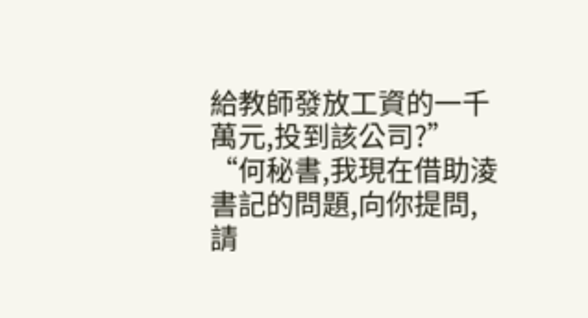給教師發放工資的一千萬元,投到該公司?”
“何秘書,我現在借助淩書記的問題,向你提問,請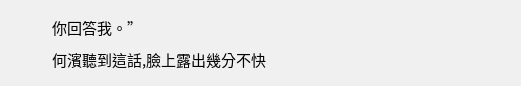你回答我。”
何濱聽到這話,臉上露出幾分不快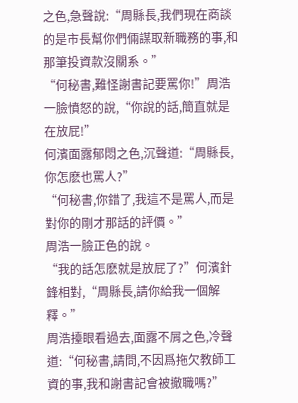之色,急聲說:“周縣長,我們現在商談的是市長幫你們倆謀取新職務的事,和那筆投資款沒關系。”
“何秘書,難怪謝書記要罵你!”周浩一臉憤怒的說,“你說的話,簡直就是在放屁!”
何濱面露郁悶之色,沉聲道:“周縣長,你怎麽也罵人?”
“何秘書,你錯了,我這不是罵人,而是對你的剛才那話的評價。”
周浩一臉正色的說。
“我的話怎麽就是放屁了?”何濱針鋒相對,“周縣長,請你給我一個解釋。”
周浩擡眼看過去,面露不屑之色,冷聲道:“何秘書,請問,不因爲拖欠教師工資的事,我和謝書記會被撤職嗎?”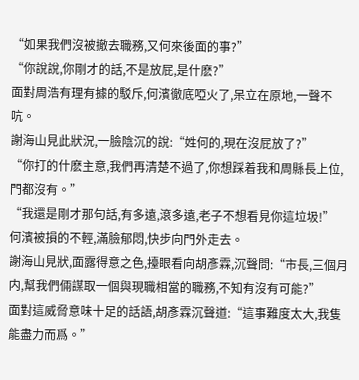“如果我們沒被撤去職務,又何來後面的事?”
“你說說,你剛才的話,不是放屁,是什麽?”
面對周浩有理有據的駁斥,何濱徹底啞火了,呆立在原地,一聲不吭。
謝海山見此狀況,一臉陰沉的說:“姓何的,現在沒屁放了?”
“你打的什麽主意,我們再清楚不過了,你想踩着我和周縣長上位,門都沒有。”
“我還是剛才那句話,有多遠,滾多遠,老子不想看見你這垃圾!”
何濱被損的不輕,滿臉郁悶,快步向門外走去。
謝海山見狀,面露得意之色,擡眼看向胡彥霖,沉聲問:“市長,三個月内,幫我們倆謀取一個與現職相當的職務,不知有沒有可能?”
面對這威脅意味十足的話語,胡彥霖沉聲道:“這事難度太大,我隻能盡力而爲。”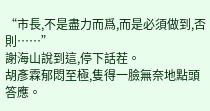“市長,不是盡力而爲,而是必須做到,否則……”
謝海山說到這,停下話茬。
胡彥霖郁悶至極,隻得一臉無奈地點頭答應。